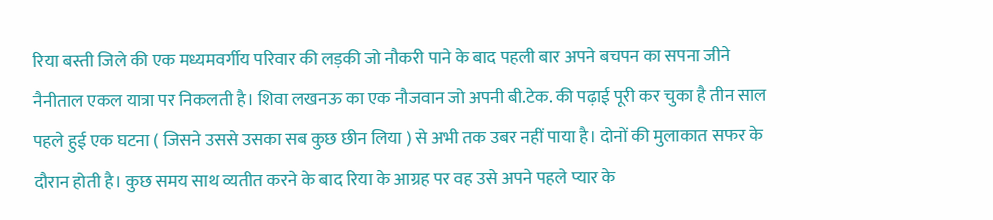रिया बस्ती जिले की एक मध्यमवर्गीय परिवार की लड़की जो नौकरी पाने के बाद पहली बार अपने बचपन का सपना जीने नैनीताल एकल यात्रा पर निकलती है। शिवा लखनऊ का एक नौजवान जो अपनी बी.टेक. की पढ़ाई पूरी कर चुका है तीन साल पहले हुई एक घटना ( जिसने उससे उसका सब कुछ छीन लिया ) से अभी तक उबर नहीं पाया है। दोनों की मुलाकात सफर के दौरान होती है। कुछ समय साथ व्यतीत करने के बाद रिया के आग्रह पर वह उसे अपने पहले प्यार के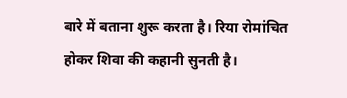बारे में बताना शुरू करता है। रिया रोमांचित होकर शिवा की कहानी सुनती है।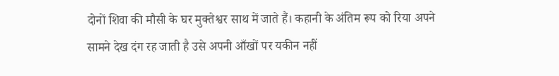दोनों शिवा की मौसी के घर मुक्तेश्वर साथ में जाते हैं। कहानी के अंतिम रूप को रिया अपने सामने देख दंग रह जाती है उसे अपनी आँखों पर यकीन नहीं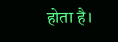होता है।